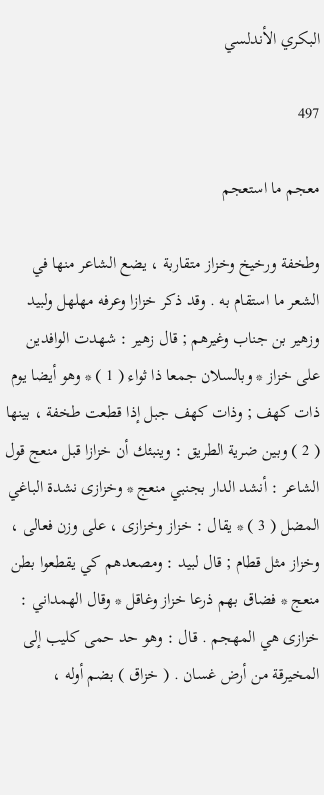البكري الأندلسي

497

معجم ما استعجم

وطخفة ورخيخ وخزاز متقاربة ، يضع الشاعر منها في الشعر ما استقام به . وقد ذكر خزازا وعرفه مهلهل ولبيد وزهير بن جناب وغيرهم ; قال زهير : شهدت الوافدين على خزاز * وبالسلان جمعا ذا ثواء ( 1 ) * وهو أيضا يوم ذات كهف ; وذات كهف جبل إذا قطعت طخفة ، بينها ( 2 ) وبين ضرية الطريق : وينبئك أن خزازا قبل منعج قول الشاعر : أنشد الدار بجنبي منعج * وخزازى نشدة الباغي المضل ( 3 ) * يقال : خزاز وخزازى ، على وزن فعالى ، وخزاز مثل قطام ; قال لبيد : ومصعدهم كي يقطعوا بطن منعج * فضاق بهم ذرعا خزاز وغاقل * وقال الهمداني : خزازى هي المهجم . قال : وهو حد حمى كليب إلى المخيرقة من أرض غسان . ( خزاق ) بضم أوله ،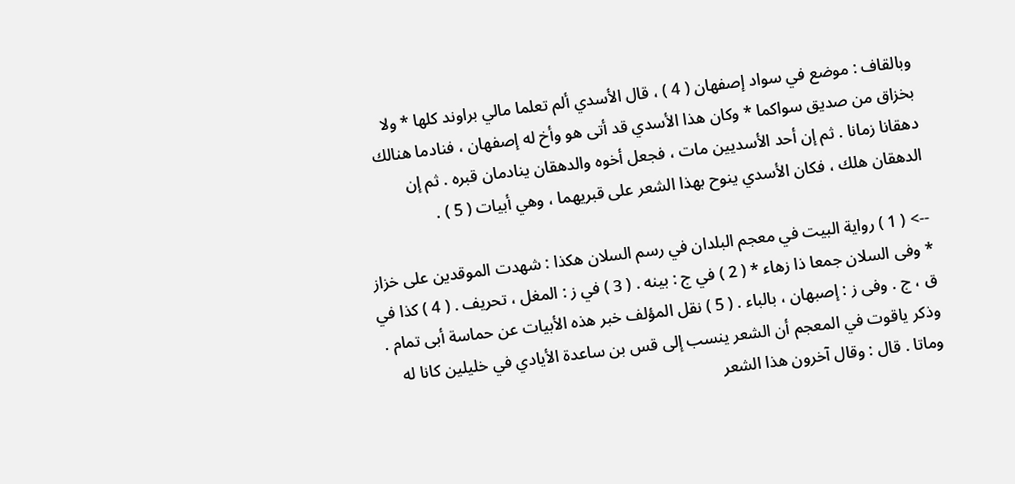وبالقاف : موضع في سواد إصفهان ( 4 ) ، قال الأسدي ألم تعلما مالي براوند كلها * ولا بخزاق من صديق سواكما * وكان هذا الأسدي قد أتى هو وأخ له إصفهان ، فنادما هنالك دهقانا زمانا . ثم إن أحد الأسديين مات ، فجعل أخوه والدهقان ينادمان قبره . ثم إن الدهقان هلك ، فكان الأسدي ينوح بهذا الشعر على قبريهما ، وهي أبيات ( 5 ) .

--> ( 1 ) رواية البيت في معجم البلدان في رسم السلان هكذا : شهدت الموقدين على خزاز * وفى السلان جمعا ذا زهاء * ( 2 ) في ج : بينه . ( 3 ) في ز : المغل ، تحريف . ( 4 ) كذا في ق ، ج . وفى ز : إصبهان ، بالباء . ( 5 ) نقل المؤلف خبر هذه الأبيات عن حماسة أبى تمام . وذكر ياقوت في المعجم أن الشعر ينسب إلى قس بن ساعدة الأيادي في خليلين كانا له وماتا . قال : وقال آخرون هذا الشعر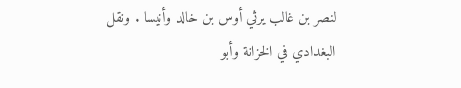لنصر بن غالب يرثي أوس بن خالد وأنيسا . ونقل البغدادي في الخزانة وأبو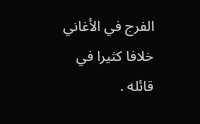الفرج في الأغاني خلافا كثيرا في قائله .